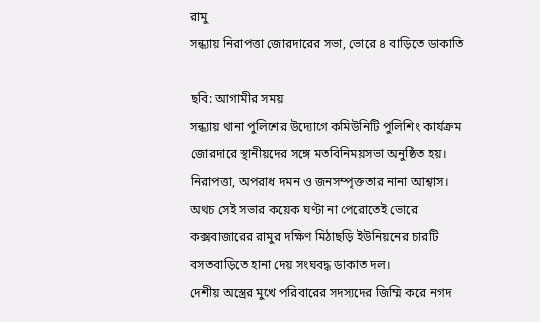রামু
সন্ধ্যায় নিরাপত্তা জোরদারের সভা, ভোরে ৪ বাড়িতে ডাকাতি

ছবি: আগামীর সময়
সন্ধ্যায় থানা পুলিশের উদ্যোগে কমিউনিটি পুলিশিং কার্যক্রম জোরদারে স্থানীয়দের সঙ্গে মতবিনিময়সভা অনুষ্ঠিত হয়। নিরাপত্তা, অপরাধ দমন ও জনসম্পৃক্ততার নানা আশ্বাস। অথচ সেই সভার কয়েক ঘণ্টা না পেরোতেই ভোরে কক্সবাজারের রামুর দক্ষিণ মিঠাছড়ি ইউনিয়নের চারটি বসতবাড়িতে হানা দেয় সংঘবদ্ধ ডাকাত দল।
দেশীয় অস্ত্রের মুখে পরিবারের সদস্যদের জিম্মি করে নগদ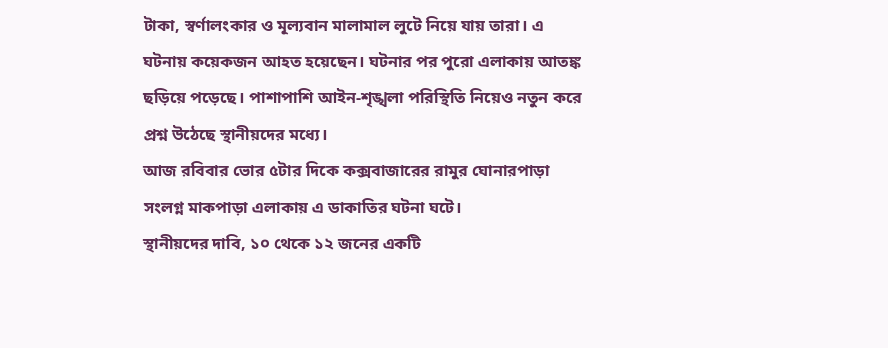টাকা, স্বর্ণালংকার ও মূল্যবান মালামাল লুটে নিয়ে যায় তারা। এ ঘটনায় কয়েকজন আহত হয়েছেন। ঘটনার পর পুরো এলাকায় আতঙ্ক ছড়িয়ে পড়েছে। পাশাপাশি আইন-শৃঙ্খলা পরিস্থিতি নিয়েও নতুন করে প্রশ্ন উঠেছে স্থানীয়দের মধ্যে।
আজ রবিবার ভোর ৫টার দিকে কক্সবাজারের রামুর ঘোনারপাড়া সংলগ্ন মাকপাড়া এলাকায় এ ডাকাতির ঘটনা ঘটে।
স্থানীয়দের দাবি, ১০ থেকে ১২ জনের একটি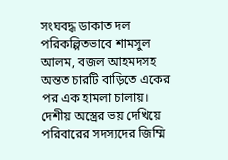সংঘবদ্ধ ডাকাত দল পরিকল্পিতভাবে শামসুল আলম, বজল আহমদসহ অন্তত চারটি বাড়িতে একের পর এক হামলা চালায়। দেশীয় অস্ত্রের ভয় দেখিয়ে পরিবারের সদস্যদের জিম্মি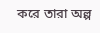করে তারা অল্প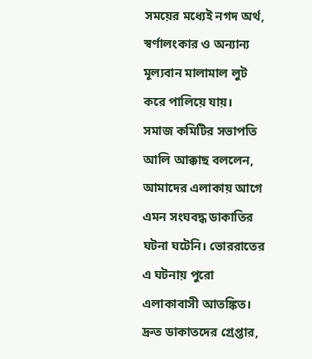সময়ের মধ্যেই নগদ অর্থ, স্বর্ণালংকার ও অন্যান্য মূল্যবান মালামাল লুট করে পালিয়ে যায়।
সমাজ কমিটির সভাপতি আলি আক্কাছ বললেন, আমাদের এলাকায় আগে এমন সংঘবদ্ধ ডাকাতির ঘটনা ঘটেনি। ভোররাতের এ ঘটনায় পুরো এলাকাবাসী আতঙ্কিত। দ্রুত ডাকাতদের গ্রেপ্তার,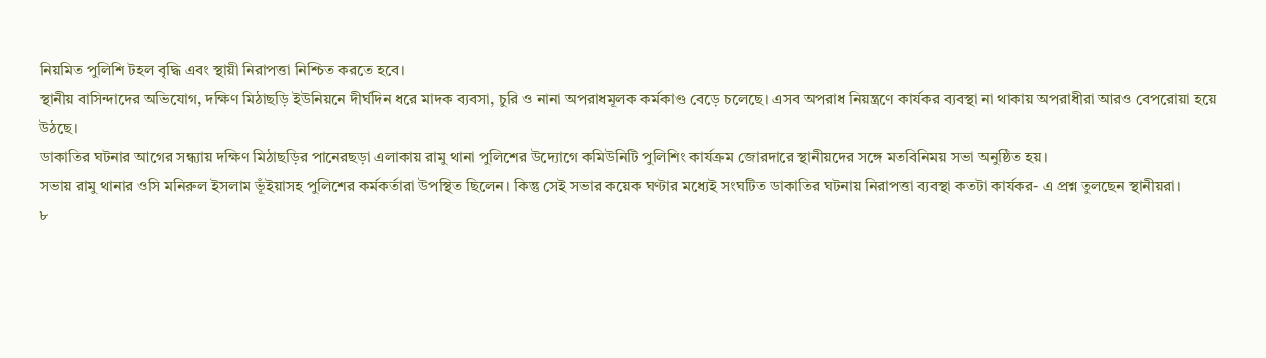নিয়মিত পুলিশি টহল বৃদ্ধি এবং স্থায়ী নিরাপত্তা নিশ্চিত করতে হবে।
স্থানীয় বাসিন্দাদের অভিযোগ, দক্ষিণ মিঠাছড়ি ইউনিয়নে দীর্ঘদিন ধরে মাদক ব্যবসা, চুরি ও নানা অপরাধমূলক কর্মকাণ্ড বেড়ে চলেছে। এসব অপরাধ নিয়ন্ত্রণে কার্যকর ব্যবস্থা না থাকায় অপরাধীরা আরও বেপরোয়া হয়ে উঠছে।
ডাকাতির ঘটনার আগের সন্ধ্যায় দক্ষিণ মিঠাছড়ির পানেরছড়া এলাকায় রামু থানা পুলিশের উদ্যোগে কমিউনিটি পুলিশিং কার্যক্রম জোরদারে স্থানীয়দের সঙ্গে মতবিনিময় সভা অনুষ্ঠিত হয়।
সভায় রামু থানার ওসি মনিরুল ইসলাম ভূঁইয়াসহ পুলিশের কর্মকর্তারা উপস্থিত ছিলেন। কিন্তু সেই সভার কয়েক ঘণ্টার মধ্যেই সংঘটিত ডাকাতির ঘটনায় নিরাপত্তা ব্যবস্থা কতটা কার্যকর- এ প্রশ্ন তুলছেন স্থানীয়রা।
৮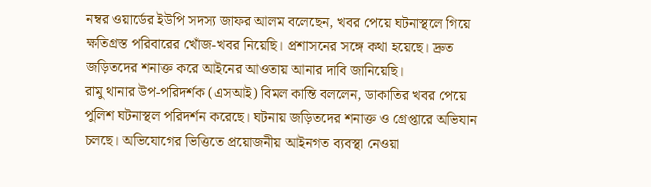নম্বর ওয়ার্ডের ইউপি সদস্য জাফর আলম বলেছেন, খবর পেয়ে ঘটনাস্থলে গিয়ে ক্ষতিগ্রস্ত পরিবারের খোঁজ-খবর নিয়েছি। প্রশাসনের সঙ্গে কথা হয়েছে। দ্রুত জড়িতদের শনাক্ত করে আইনের আওতায় আনার দাবি জানিয়েছি।
রামু থানার উপ-পরিদর্শক (এসআই) বিমল কান্তি বললেন, ডাকাতির খবর পেয়ে পুলিশ ঘটনাস্থল পরিদর্শন করেছে। ঘটনায় জড়িতদের শনাক্ত ও গ্রেপ্তারে অভিযান চলছে। অভিযোগের ভিত্তিতে প্রয়োজনীয় আইনগত ব্যবস্থা নেওয়া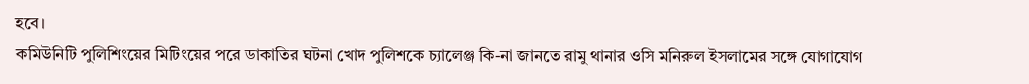হবে।
কমিউনিটি পুলিশিংয়ের মিটিংয়ের পরে ডাকাতির ঘটনা খোদ পুলিশকে চ্যালেঞ্জ কি-না জানতে রামু থানার ওসি মনিরুল ইসলামের সঙ্গে যোগাযোগ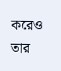করেও তার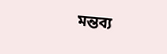মন্তব্য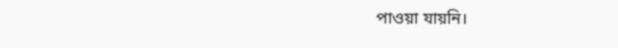পাওয়া যায়নি।